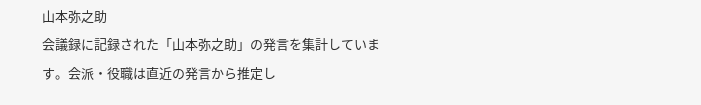山本弥之助
会議録に記録された「山本弥之助」の発言を集計しています。会派・役職は直近の発言から推定し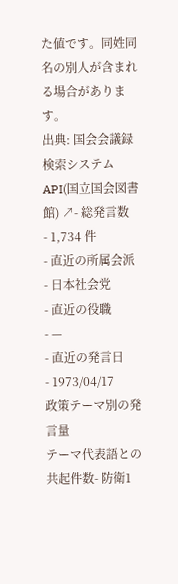た値です。同姓同名の別人が含まれる場合があります。
出典: 国会会議録検索システム API(国立国会図書館) ↗- 総発言数
- 1,734 件
- 直近の所属会派
- 日本社会党
- 直近の役職
- —
- 直近の発言日
- 1973/04/17
政策テーマ別の発言量
テーマ代表語との共起件数- 防衛1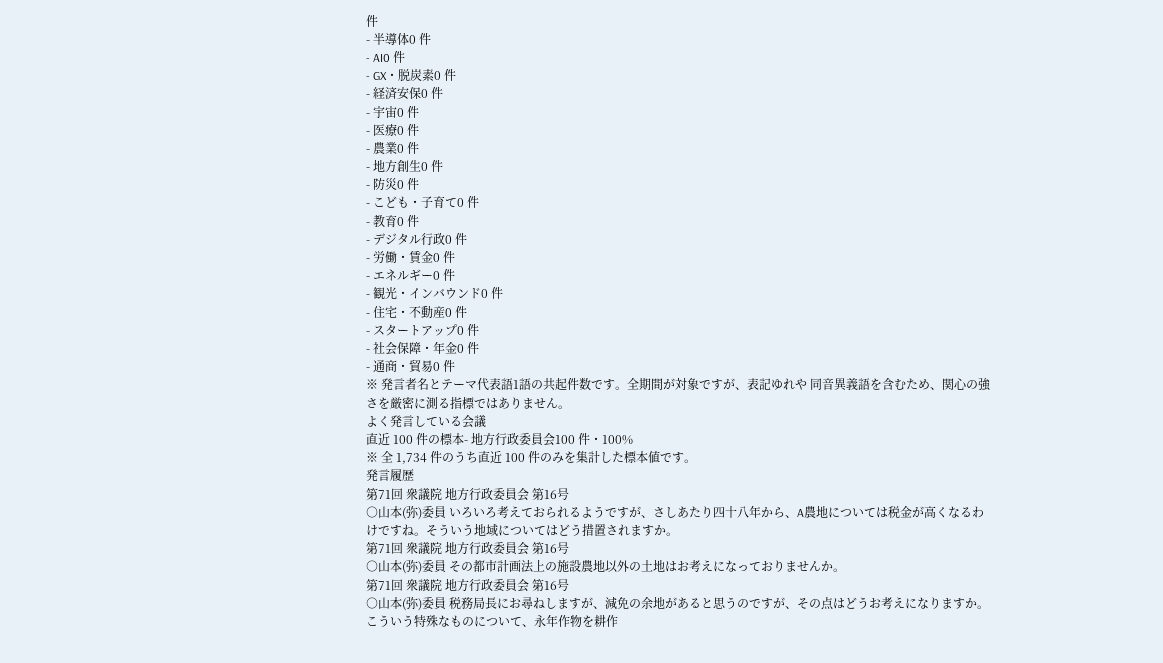件
- 半導体0 件
- AI0 件
- GX・脱炭素0 件
- 経済安保0 件
- 宇宙0 件
- 医療0 件
- 農業0 件
- 地方創生0 件
- 防災0 件
- こども・子育て0 件
- 教育0 件
- デジタル行政0 件
- 労働・賃金0 件
- エネルギー0 件
- 観光・インバウンド0 件
- 住宅・不動産0 件
- スタートアップ0 件
- 社会保障・年金0 件
- 通商・貿易0 件
※ 発言者名とテーマ代表語1語の共起件数です。全期間が対象ですが、表記ゆれや 同音異義語を含むため、関心の強さを厳密に測る指標ではありません。
よく発言している会議
直近 100 件の標本- 地方行政委員会100 件・100%
※ 全 1,734 件のうち直近 100 件のみを集計した標本値です。
発言履歴
第71回 衆議院 地方行政委員会 第16号
○山本(弥)委員 いろいろ考えておられるようですが、さしあたり四十八年から、A農地については税金が高くなるわけですね。そういう地域についてはどう措置されますか。
第71回 衆議院 地方行政委員会 第16号
○山本(弥)委員 その都市計画法上の施設農地以外の土地はお考えになっておりませんか。
第71回 衆議院 地方行政委員会 第16号
○山本(弥)委員 税務局長にお尋ねしますが、減免の余地があると思うのですが、その点はどうお考えになりますか。こういう特殊なものについて、永年作物を耕作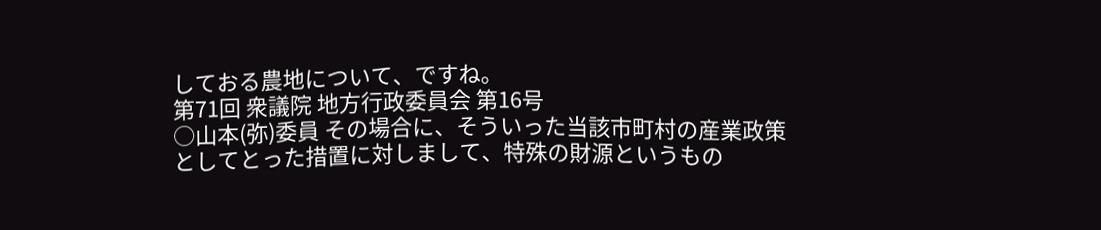しておる農地について、ですね。
第71回 衆議院 地方行政委員会 第16号
○山本(弥)委員 その場合に、そういった当該市町村の産業政策としてとった措置に対しまして、特殊の財源というもの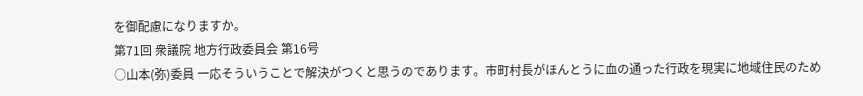を御配慮になりますか。
第71回 衆議院 地方行政委員会 第16号
○山本(弥)委員 一応そういうことで解決がつくと思うのであります。市町村長がほんとうに血の通った行政を現実に地域住民のため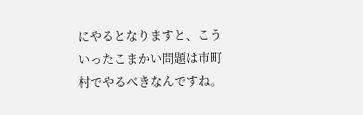にやるとなりますと、こういったこまかい問題は市町村でやるべきなんですね。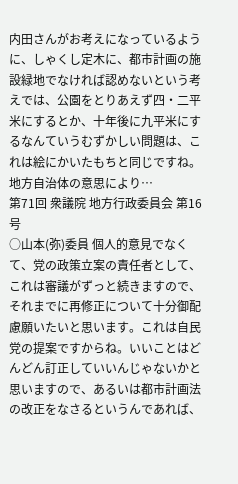内田さんがお考えになっているように、しゃくし定木に、都市計画の施設緑地でなければ認めないという考えでは、公園をとりあえず四・二平米にするとか、十年後に九平米にするなんていうむずかしい問題は、これは絵にかいたもちと同じですね。地方自治体の意思により…
第71回 衆議院 地方行政委員会 第16号
○山本(弥)委員 個人的意見でなくて、党の政策立案の責任者として、これは審議がずっと続きますので、それまでに再修正について十分御配慮願いたいと思います。これは自民党の提案ですからね。いいことはどんどん訂正していいんじゃないかと思いますので、あるいは都市計画法の改正をなさるというんであれば、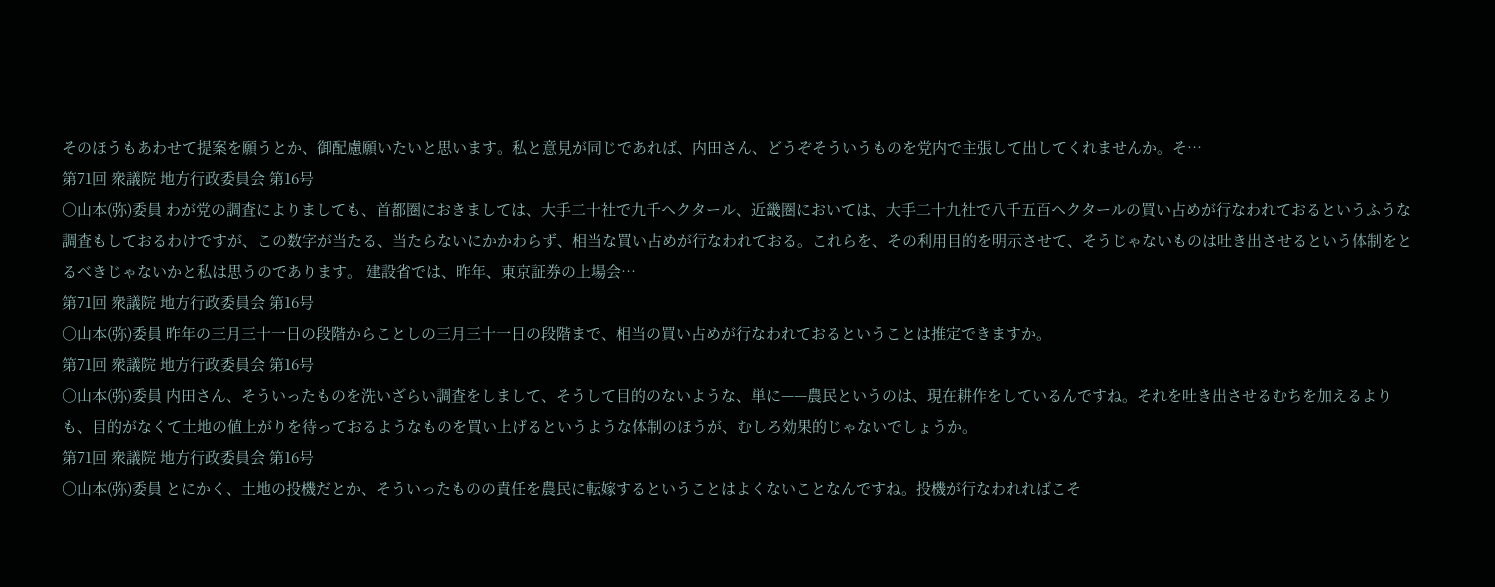そのほうもあわせて提案を願うとか、御配慮願いたいと思います。私と意見が同じであれば、内田さん、どうぞそういうものを党内で主張して出してくれませんか。そ…
第71回 衆議院 地方行政委員会 第16号
○山本(弥)委員 わが党の調査によりましても、首都圏におきましては、大手二十社で九千ヘクタール、近畿圏においては、大手二十九社で八千五百ヘクタールの買い占めが行なわれておるというふうな調査もしておるわけですが、この数字が当たる、当たらないにかかわらず、相当な買い占めが行なわれておる。これらを、その利用目的を明示させて、そうじゃないものは吐き出させるという体制をとるべきじゃないかと私は思うのであります。 建設省では、昨年、東京証券の上場会…
第71回 衆議院 地方行政委員会 第16号
○山本(弥)委員 昨年の三月三十一日の段階からことしの三月三十一日の段階まで、相当の買い占めが行なわれておるということは推定できますか。
第71回 衆議院 地方行政委員会 第16号
○山本(弥)委員 内田さん、そういったものを洗いざらい調査をしまして、そうして目的のないような、単に——農民というのは、現在耕作をしているんですね。それを吐き出させるむちを加えるよりも、目的がなくて土地の値上がりを待っておるようなものを買い上げるというような体制のほうが、むしろ効果的じゃないでしょうか。
第71回 衆議院 地方行政委員会 第16号
○山本(弥)委員 とにかく、土地の投機だとか、そういったものの責任を農民に転嫁するということはよくないことなんですね。投機が行なわれればこそ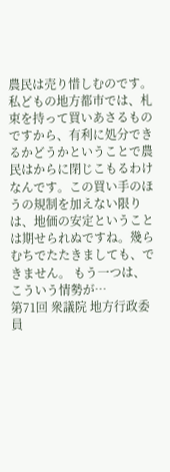農民は売り惜しむのです。私どもの地方都市では、札束を持って買いあさるものですから、有利に処分できるかどうかということで農民はからに閉じこもるわけなんです。この買い手のほうの規制を加えない限りは、地価の安定ということは期せられぬですね。幾らむちでたたきましても、できません。 もう一つは、こういう情勢が…
第71回 衆議院 地方行政委員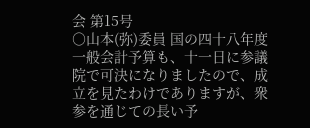会 第15号
○山本(弥)委員 国の四十八年度一般会計予算も、十一日に参議院で可決になりましたので、成立を見たわけでありますが、衆参を通じての長い予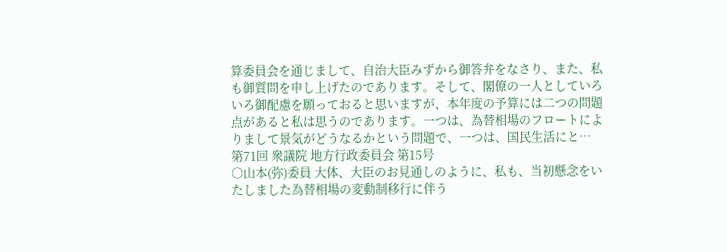算委員会を通じまして、自治大臣みずから御答弁をなさり、また、私も御質問を申し上げたのであります。そして、閣僚の一人としていろいろ御配慮を願っておると思いますが、本年度の予算には二つの問題点があると私は思うのであります。一つは、為替相場のフロートによりまして景気がどうなるかという問題で、一つは、国民生活にと…
第71回 衆議院 地方行政委員会 第15号
○山本(弥)委員 大体、大臣のお見通しのように、私も、当初懸念をいたしました為替相場の変動制移行に伴う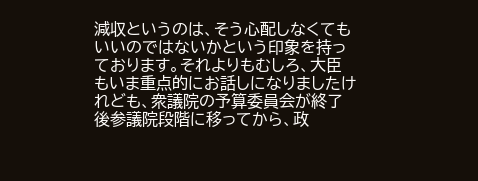減収というのは、そう心配しなくてもいいのではないかという印象を持っております。それよりもむしろ、大臣もいま重点的にお話しになりましたけれども、衆議院の予算委員会が終了後参議院段階に移ってから、政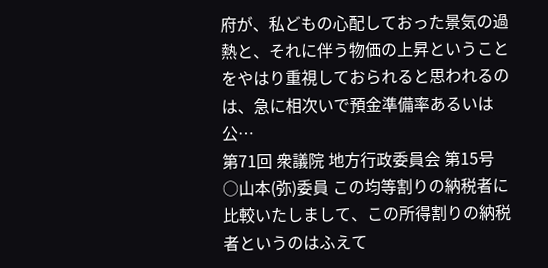府が、私どもの心配しておった景気の過熱と、それに伴う物価の上昇ということをやはり重視しておられると思われるのは、急に相次いで預金準備率あるいは公…
第71回 衆議院 地方行政委員会 第15号
○山本(弥)委員 この均等割りの納税者に比較いたしまして、この所得割りの納税者というのはふえて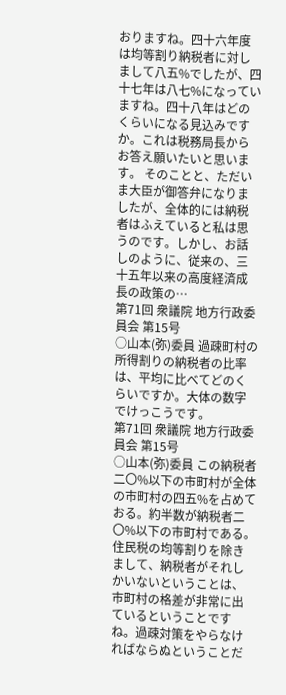おりますね。四十六年度は均等割り納税者に対しまして八五%でしたが、四十七年は八七%になっていますね。四十八年はどのくらいになる見込みですか。これは税務局長からお答え願いたいと思います。 そのことと、ただいま大臣が御答弁になりましたが、全体的には納税者はふえていると私は思うのです。しかし、お話しのように、従来の、三十五年以来の高度経済成長の政策の…
第71回 衆議院 地方行政委員会 第15号
○山本(弥)委員 過疎町村の所得割りの納税者の比率は、平均に比べてどのくらいですか。大体の数字でけっこうです。
第71回 衆議院 地方行政委員会 第15号
○山本(弥)委員 この納税者二〇%以下の市町村が全体の市町村の四五%を占めておる。約半数が納税者二〇%以下の市町村である。住民税の均等割りを除きまして、納税者がそれしかいないということは、市町村の格差が非常に出ているということですね。過疎対策をやらなければならぬということだ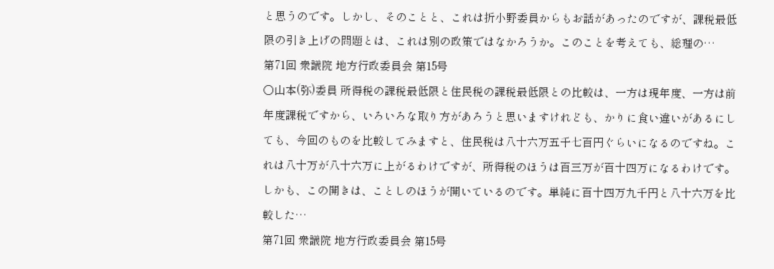と思うのです。しかし、そのことと、これは折小野委員からもお話があったのですが、課税最低限の引き上げの問題とは、これは別の政策ではなかろうか。このことを考えても、総理の…
第71回 衆議院 地方行政委員会 第15号
○山本(弥)委員 所得税の課税最低限と住民税の課税最低限との比較は、一方は現年度、一方は前年度課税ですから、いろいろな取り方があろうと思いますけれども、かりに食い違いがあるにしても、今回のものを比較してみますと、住民税は八十六万五千七百円ぐらいになるのですね。これは八十万が八十六万に上がるわけですが、所得税のほうは百三万が百十四万になるわけです。しかも、この開きは、ことしのほうが開いているのです。単純に百十四万九千円と八十六万を比較した…
第71回 衆議院 地方行政委員会 第15号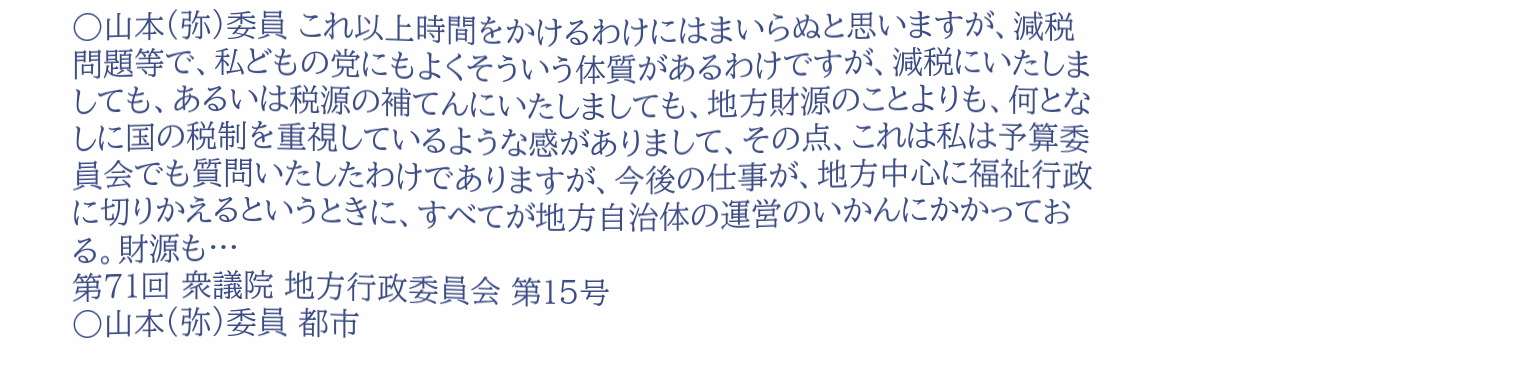○山本(弥)委員 これ以上時間をかけるわけにはまいらぬと思いますが、減税問題等で、私どもの党にもよくそういう体質があるわけですが、減税にいたしましても、あるいは税源の補てんにいたしましても、地方財源のことよりも、何となしに国の税制を重視しているような感がありまして、その点、これは私は予算委員会でも質問いたしたわけでありますが、今後の仕事が、地方中心に福祉行政に切りかえるというときに、すべてが地方自治体の運営のいかんにかかっておる。財源も…
第71回 衆議院 地方行政委員会 第15号
○山本(弥)委員 都市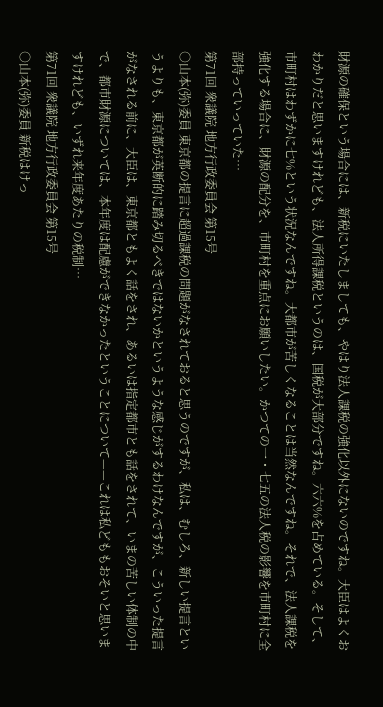財源の確保という場合には、新税にいたしましても、やはり法人課税の強化以外にないのですね。大臣はよくおわかりだと思いますけれども、法人所得課税というのは、国税が大部分ですね。六六%を占めている。そして、市町村はわずかに七%という状況なんですね。大都市が苦しくなることは当然なんですね。それで、法人課税を強化する場合に、財源の配分を、市町村を重点にお願いしたい。かつての一・七五の法人税の影響を市町村に全部持っていっていた…
第71回 衆議院 地方行政委員会 第15号
○山本(弥)委員 東京都の提言に超過課税の問題がなされておると思うのですが、私は、むしろ、新しい提言というよりも、東京都が英断的に踏み切るべきではないかというような感じがするわけなんですが、こういった提言がなされる前に、大臣は、東京都ともよく話をされ、あるいは指定都市とも話をされて、いまの苦しい体制の中で、都市財源については、本年度は配慮ができなかったということについて——これは私どももおそいと思いますけれども、いずれ来年度あたりの税制…
第71回 衆議院 地方行政委員会 第15号
○山本(弥)委員 新税はけっ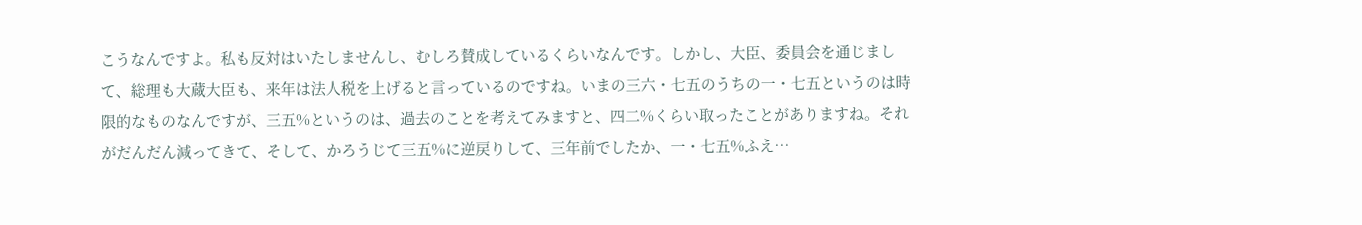こうなんですよ。私も反対はいたしませんし、むしろ賛成しているくらいなんです。しかし、大臣、委員会を通じまして、総理も大蔵大臣も、来年は法人税を上げると言っているのですね。いまの三六・七五のうちの一・七五というのは時限的なものなんですが、三五%というのは、過去のことを考えてみますと、四二%くらい取ったことがありますね。それがだんだん減ってきて、そして、かろうじて三五%に逆戻りして、三年前でしたか、一・七五%ふえ…